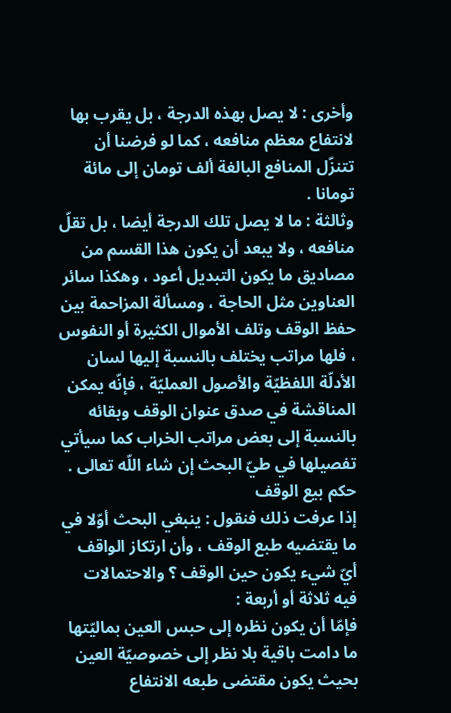وأخرى : لا يصل بهذه الدرجة ، بل يقرب بها لانتفاع معظم منافعه ، كما لو فرضنا أن تتنزّل المنافع البالغة ألف تومان إلى مائة تومانا .
وثالثة : ما لا يصل تلك الدرجة أيضا ، بل تقلّ منافعه ، ولا يبعد أن يكون هذا القسم من مصاديق ما يكون التبديل أعود ، وهكذا سائر العناوين مثل الحاجة ، ومسألة المزاحمة بين حفظ الوقف وتلف الأموال الكثيرة أو النفوس ، فلها مراتب يختلف بالنسبة إليها لسان الأدلّة اللفظيّة والأصول العمليّة ، فإنّه يمكن المناقشة في صدق عنوان الوقف وبقائه بالنسبة إلى بعض مراتب الخراب كما سيأتي تفصيلها في طيّ البحث إن شاء اللّه تعالى .
حكم بيع الوقف
إذا عرفت ذلك فنقول : ينبغي البحث أوّلا في ما يقتضيه طبع الوقف ، وأن ارتكاز الواقف أيّ شيء يكون حين الوقف ؟ والاحتمالات فيه ثلاثة أو أربعة :
فإمّا أن يكون نظره إلى حبس العين بماليّتها ما دامت باقية بلا نظر إلى خصوصيّة العين بحيث يكون مقتضى طبعه الانتفاع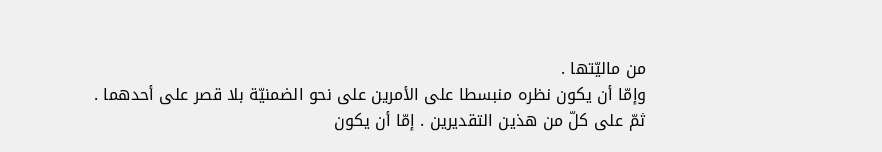من ماليّتها .
وإمّا أن يكون نظره منبسطا على الأمرين على نحو الضمنيّة بلا قصر على أحدهما .
ثمّ على كلّ من هذين التقديرين . إمّا أن يكون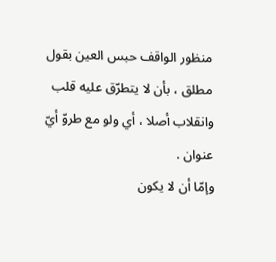منظور الواقف حبس العين بقول مطلق ، بأن لا يتطرّق عليه قلب وانقلاب أصلا ، أي ولو مع طروّ أيّ عنوان .
وإمّا أن لا يكون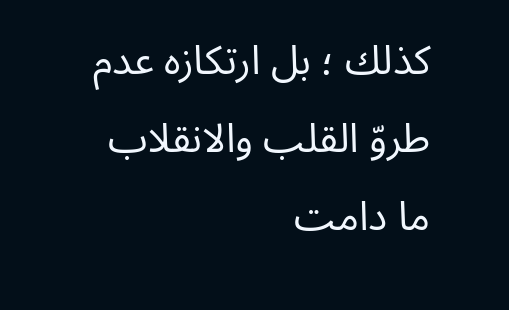كذلك ؛ بل ارتكازه عدم طروّ القلب والانقلاب ما دامت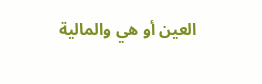العين أو هي والمالية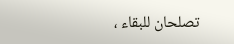تصلحان للبقاء ،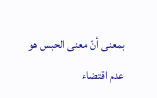بمعنى أنّ معنى الحبس هو عدم اقتضاء